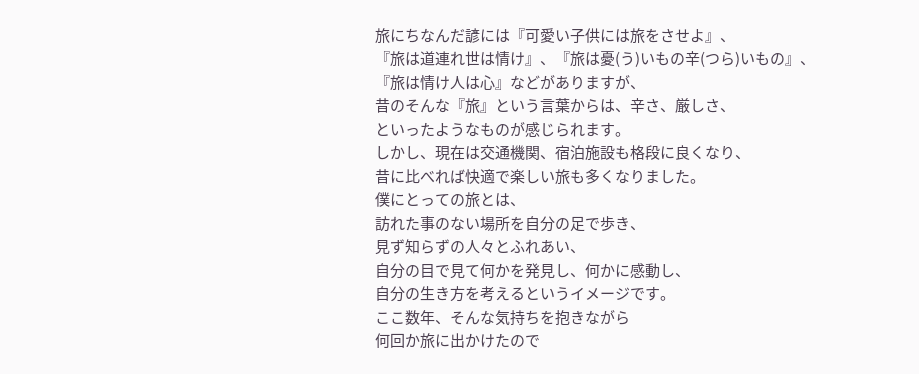旅にちなんだ諺には『可愛い子供には旅をさせよ』、
『旅は道連れ世は情け』、『旅は憂(う)いもの辛(つら)いもの』、
『旅は情け人は心』などがありますが、
昔のそんな『旅』という言葉からは、辛さ、厳しさ、
といったようなものが感じられます。
しかし、現在は交通機関、宿泊施設も格段に良くなり、
昔に比べれば快適で楽しい旅も多くなりました。
僕にとっての旅とは、
訪れた事のない場所を自分の足で歩き、
見ず知らずの人々とふれあい、
自分の目で見て何かを発見し、何かに感動し、
自分の生き方を考えるというイメージです。
ここ数年、そんな気持ちを抱きながら
何回か旅に出かけたので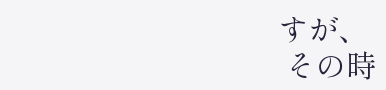すが、
 その時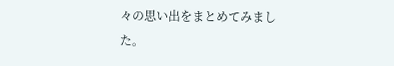々の思い出をまとめてみました。